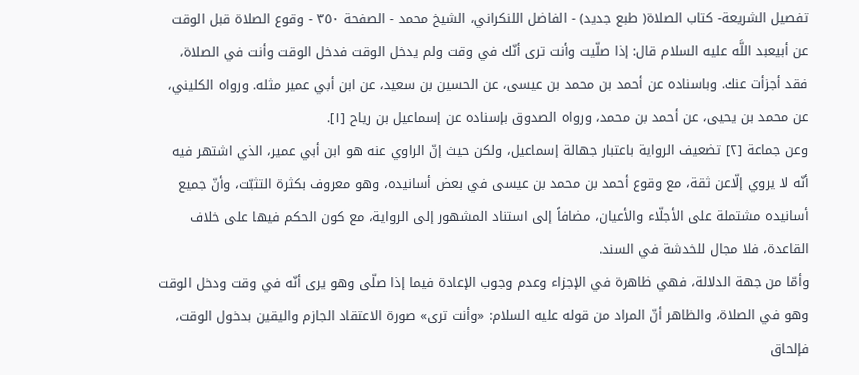تفصيل الشريعة- كتاب الصلاة( طبع جديد) - الفاضل اللنكراني، الشيخ محمد - الصفحة ٣٥٠ - وقوع الصلاة قبل الوقت
عن أبيعبد اللَّه عليه السلام قال: إذا صلّيت وأنت ترى أنّك في وقت ولم يدخل الوقت فدخل الوقت وأنت في الصلاة، فقد أجزأت عنك. وباسناده عن أحمد بن محمد بن عيسى، عن الحسين بن سعيد، عن ابن أبي عمير مثله. ورواه الكليني، عن محمد بن يحيى، عن أحمد بن محمد، ورواه الصدوق بإسناده عن إسماعيل بن رياح [١].
وعن جماعة [٢] تضعيف الرواية باعتبار جهالة إسماعيل، ولكن حيث إنّ الراوي عنه هو ابن أبي عمير، الذي اشتهر فيه أنّه لا يروي إلّاعن ثقة، مع وقوع أحمد بن محمد بن عيسى في بعض أسانيده، وهو معروف بكثرة التثبّت، وأنّ جميع أسانيده مشتملة على الأجلّاء والأعيان، مضافاً إلى استناد المشهور إلى الرواية، مع كون الحكم فيها على خلاف القاعدة، فلا مجال للخدشة في السند.
وأمّا من جهة الدلالة، فهي ظاهرة في الإجزاء وعدم وجوب الإعادة فيما إذا صلّى وهو يرى أنّه في وقت ودخل الوقت وهو في الصلاة، والظاهر أنّ المراد من قوله عليه السلام: «وأنت ترى» صورة الاعتقاد الجازم واليقين بدخول الوقت، فإلحاق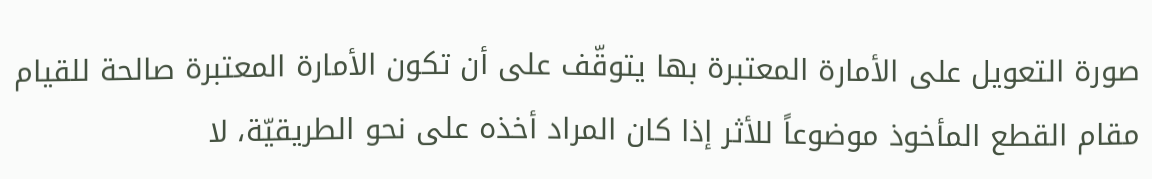صورة التعويل على الأمارة المعتبرة بها يتوقّف على أن تكون الأمارة المعتبرة صالحة للقيام مقام القطع المأخوذ موضوعاً للأثر إذا كان المراد أخذه على نحو الطريقيّة، لا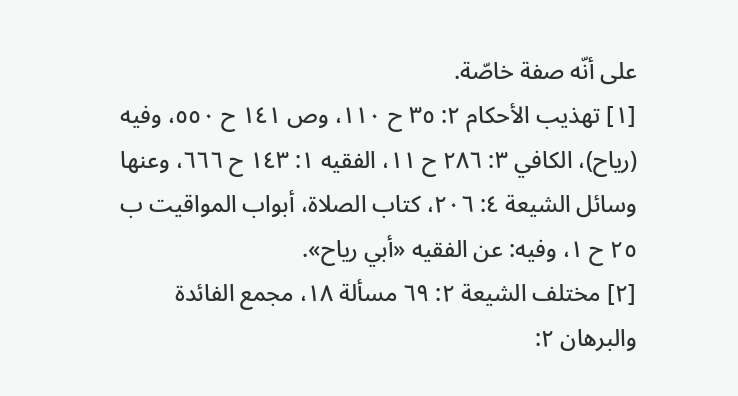على أنّه صفة خاصّة.
[١] تهذيب الأحكام ٢: ٣٥ ح ١١٠، وص ١٤١ ح ٥٥٠، وفيه (رياح)، الكافي ٣: ٢٨٦ ح ١١، الفقيه ١: ١٤٣ ح ٦٦٦، وعنها وسائل الشيعة ٤: ٢٠٦، كتاب الصلاة، أبواب المواقيت ب ٢٥ ح ١، وفيه: عن الفقيه «أبي رياح».
[٢] مختلف الشيعة ٢: ٦٩ مسألة ١٨، مجمع الفائدة والبرهان ٢: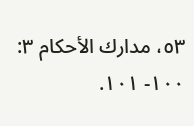٥٣، مدارك الأحكام ٣: ١٠٠- ١٠١.